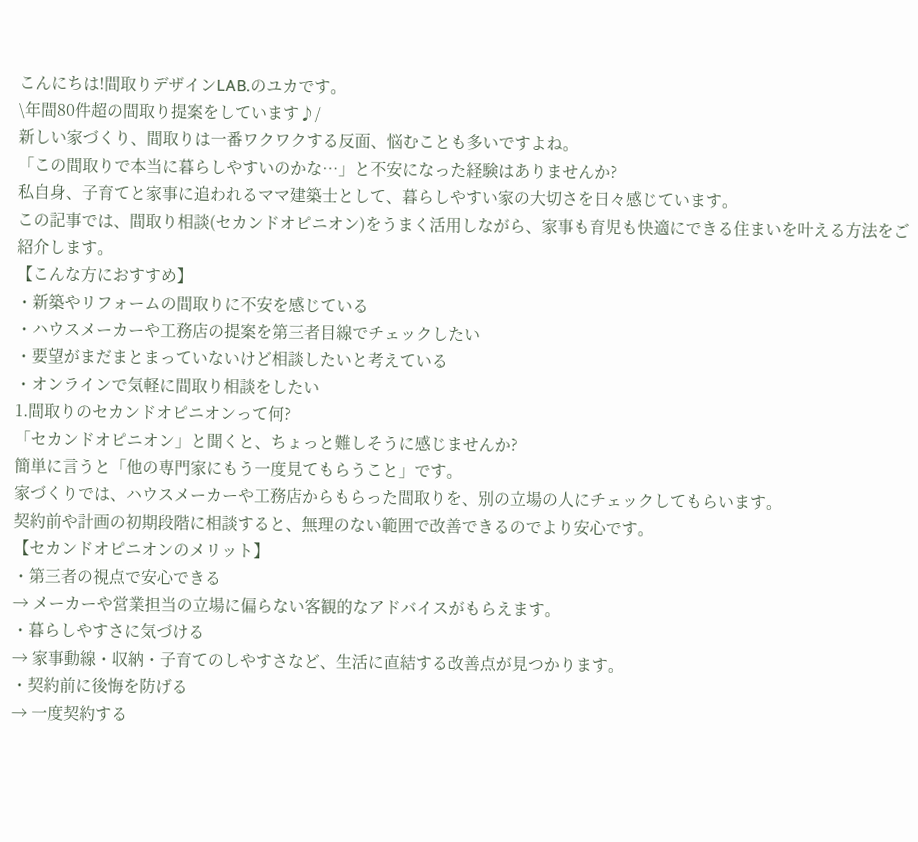こんにちは!間取りデザインLAB.のユカです。
\年間80件超の間取り提案をしています♪/
新しい家づくり、間取りは一番ワクワクする反面、悩むことも多いですよね。
「この間取りで本当に暮らしやすいのかな…」と不安になった経験はありませんか?
私自身、子育てと家事に追われるママ建築士として、暮らしやすい家の大切さを日々感じています。
この記事では、間取り相談(セカンドオピニオン)をうまく活用しながら、家事も育児も快適にできる住まいを叶える方法をご紹介します。
【こんな方におすすめ】
・新築やリフォームの間取りに不安を感じている
・ハウスメーカーや工務店の提案を第三者目線でチェックしたい
・要望がまだまとまっていないけど相談したいと考えている
・オンラインで気軽に間取り相談をしたい
1.間取りのセカンドオピニオンって何?
「セカンドオピニオン」と聞くと、ちょっと難しそうに感じませんか?
簡単に言うと「他の専門家にもう一度見てもらうこと」です。
家づくりでは、ハウスメーカーや工務店からもらった間取りを、別の立場の人にチェックしてもらいます。
契約前や計画の初期段階に相談すると、無理のない範囲で改善できるのでより安心です。
【セカンドオピニオンのメリット】
・第三者の視点で安心できる
→ メーカーや営業担当の立場に偏らない客観的なアドバイスがもらえます。
・暮らしやすさに気づける
→ 家事動線・収納・子育てのしやすさなど、生活に直結する改善点が見つかります。
・契約前に後悔を防げる
→ 一度契約する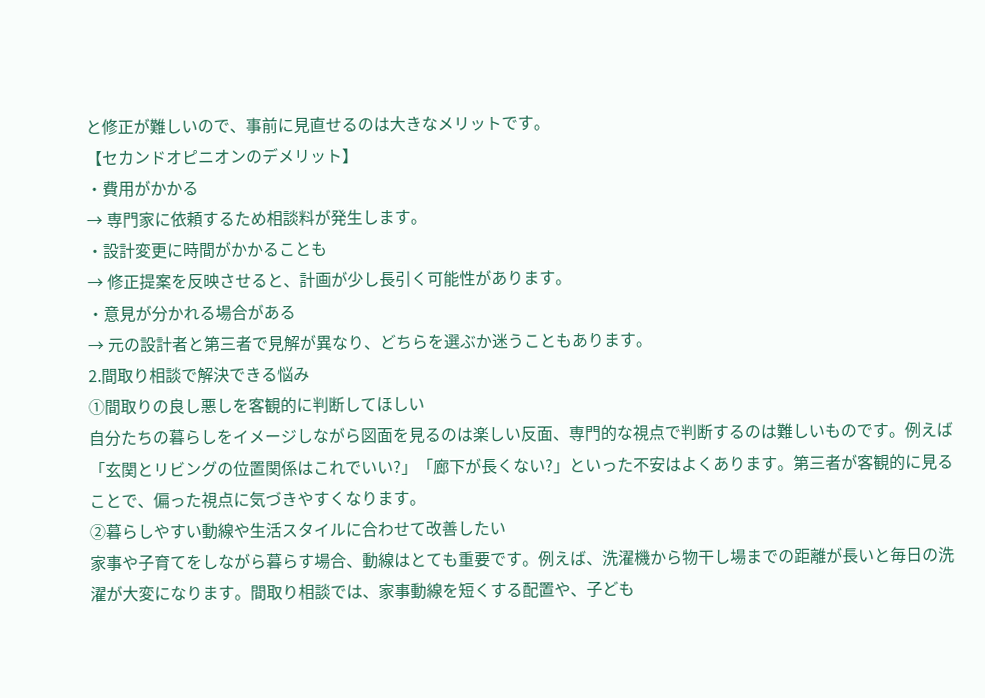と修正が難しいので、事前に見直せるのは大きなメリットです。
【セカンドオピニオンのデメリット】
・費用がかかる
→ 専門家に依頼するため相談料が発生します。
・設計変更に時間がかかることも
→ 修正提案を反映させると、計画が少し長引く可能性があります。
・意見が分かれる場合がある
→ 元の設計者と第三者で見解が異なり、どちらを選ぶか迷うこともあります。
2.間取り相談で解決できる悩み
①間取りの良し悪しを客観的に判断してほしい
自分たちの暮らしをイメージしながら図面を見るのは楽しい反面、専門的な視点で判断するのは難しいものです。例えば「玄関とリビングの位置関係はこれでいい?」「廊下が長くない?」といった不安はよくあります。第三者が客観的に見ることで、偏った視点に気づきやすくなります。
②暮らしやすい動線や生活スタイルに合わせて改善したい
家事や子育てをしながら暮らす場合、動線はとても重要です。例えば、洗濯機から物干し場までの距離が長いと毎日の洗濯が大変になります。間取り相談では、家事動線を短くする配置や、子ども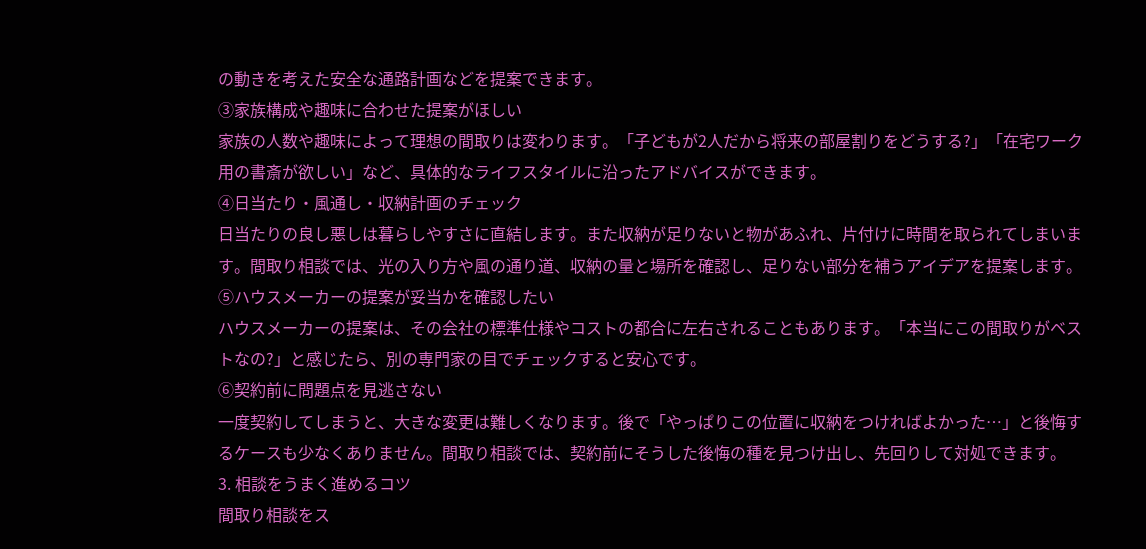の動きを考えた安全な通路計画などを提案できます。
③家族構成や趣味に合わせた提案がほしい
家族の人数や趣味によって理想の間取りは変わります。「子どもが2人だから将来の部屋割りをどうする?」「在宅ワーク用の書斎が欲しい」など、具体的なライフスタイルに沿ったアドバイスができます。
④日当たり・風通し・収納計画のチェック
日当たりの良し悪しは暮らしやすさに直結します。また収納が足りないと物があふれ、片付けに時間を取られてしまいます。間取り相談では、光の入り方や風の通り道、収納の量と場所を確認し、足りない部分を補うアイデアを提案します。
⑤ハウスメーカーの提案が妥当かを確認したい
ハウスメーカーの提案は、その会社の標準仕様やコストの都合に左右されることもあります。「本当にこの間取りがベストなの?」と感じたら、別の専門家の目でチェックすると安心です。
⑥契約前に問題点を見逃さない
一度契約してしまうと、大きな変更は難しくなります。後で「やっぱりこの位置に収納をつければよかった…」と後悔するケースも少なくありません。間取り相談では、契約前にそうした後悔の種を見つけ出し、先回りして対処できます。
3. 相談をうまく進めるコツ
間取り相談をス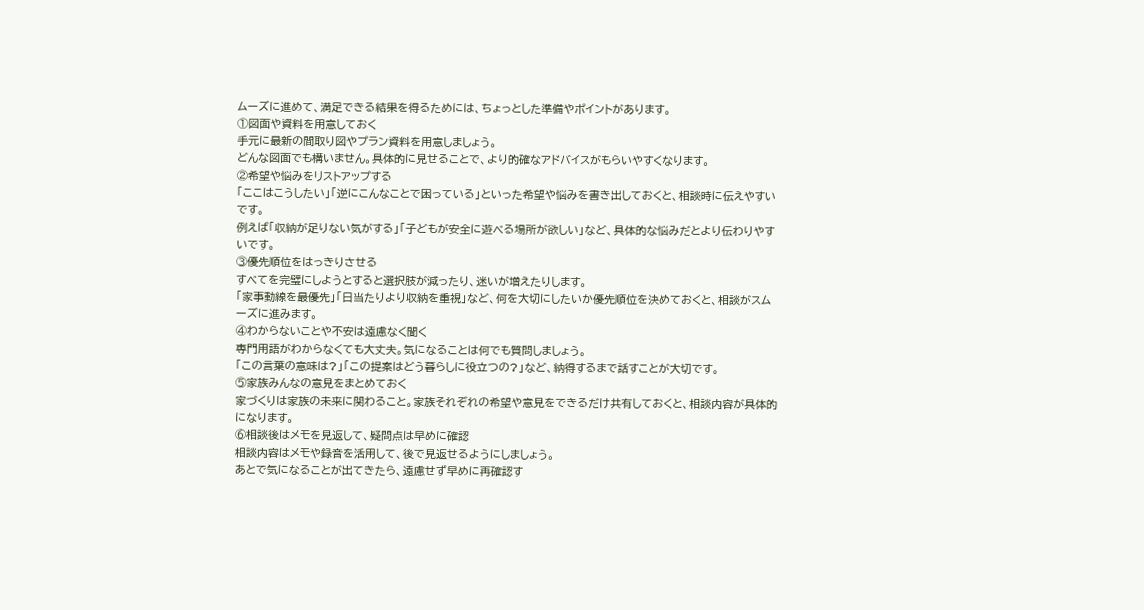ムーズに進めて、満足できる結果を得るためには、ちょっとした準備やポイントがあります。
①図面や資料を用意しておく
手元に最新の間取り図やプラン資料を用意しましょう。
どんな図面でも構いません。具体的に見せることで、より的確なアドバイスがもらいやすくなります。
②希望や悩みをリストアップする
「ここはこうしたい」「逆にこんなことで困っている」といった希望や悩みを書き出しておくと、相談時に伝えやすいです。
例えば「収納が足りない気がする」「子どもが安全に遊べる場所が欲しい」など、具体的な悩みだとより伝わりやすいです。
③優先順位をはっきりさせる
すべてを完璧にしようとすると選択肢が減ったり、迷いが増えたりします。
「家事動線を最優先」「日当たりより収納を重視」など、何を大切にしたいか優先順位を決めておくと、相談がスムーズに進みます。
④わからないことや不安は遠慮なく聞く
専門用語がわからなくても大丈夫。気になることは何でも質問しましょう。
「この言葉の意味は?」「この提案はどう暮らしに役立つの?」など、納得するまで話すことが大切です。
⑤家族みんなの意見をまとめておく
家づくりは家族の未来に関わること。家族それぞれの希望や意見をできるだけ共有しておくと、相談内容が具体的になります。
⑥相談後はメモを見返して、疑問点は早めに確認
相談内容はメモや録音を活用して、後で見返せるようにしましょう。
あとで気になることが出てきたら、遠慮せず早めに再確認す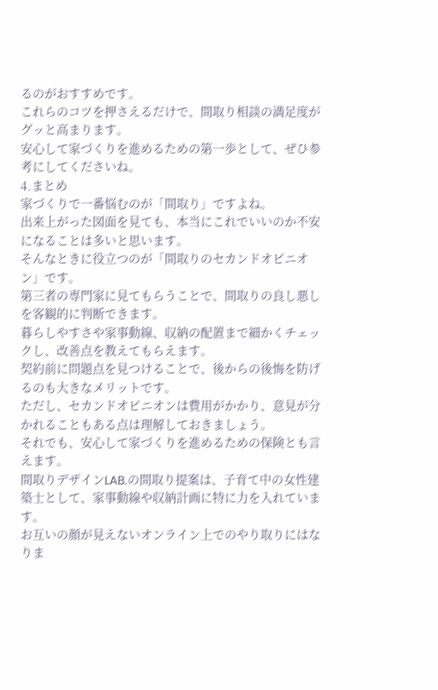るのがおすすめです。
これらのコツを押さえるだけで、間取り相談の満足度がグッと高まります。
安心して家づくりを進めるための第一歩として、ぜひ参考にしてくださいね。
4.まとめ
家づくりで一番悩むのが「間取り」ですよね。
出来上がった図面を見ても、本当にこれでいいのか不安になることは多いと思います。
そんなときに役立つのが「間取りのセカンドオピニオン」です。
第三者の専門家に見てもらうことで、間取りの良し悪しを客観的に判断できます。
暮らしやすさや家事動線、収納の配置まで細かくチェックし、改善点を教えてもらえます。
契約前に問題点を見つけることで、後からの後悔を防げるのも大きなメリットです。
ただし、セカンドオピニオンは費用がかかり、意見が分かれることもある点は理解しておきましょう。
それでも、安心して家づくりを進めるための保険とも言えます。
間取りデザインLAB.の間取り提案は、子育て中の女性建築士として、家事動線や収納計画に特に力を入れています。
お互いの顔が見えないオンライン上でのやり取りにはなりま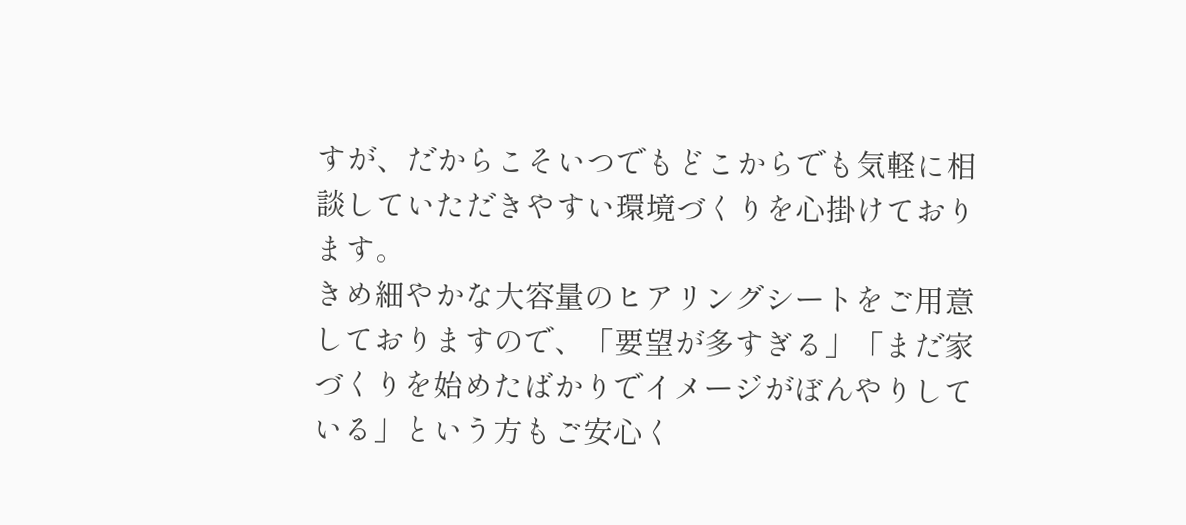すが、だからこそいつでもどこからでも気軽に相談していただきやすい環境づくりを心掛けております。
きめ細やかな大容量のヒアリングシートをご用意しておりますので、「要望が多すぎる」「まだ家づくりを始めたばかりでイメージがぼんやりしている」という方もご安心く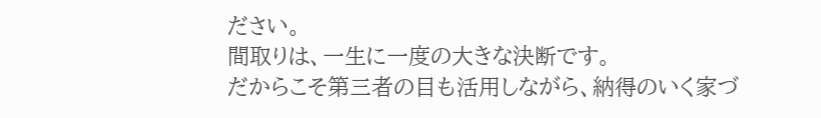ださい。
間取りは、一生に一度の大きな決断です。
だからこそ第三者の目も活用しながら、納得のいく家づ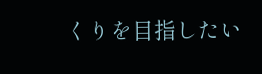くりを目指したい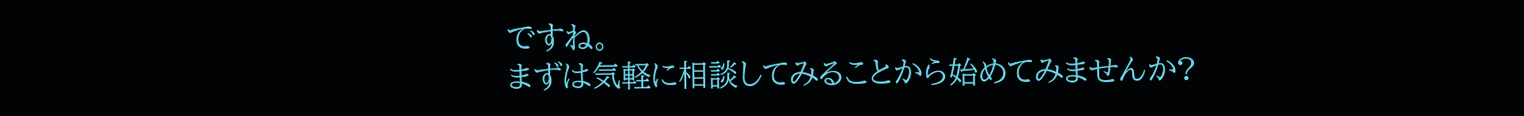ですね。
まずは気軽に相談してみることから始めてみませんか?